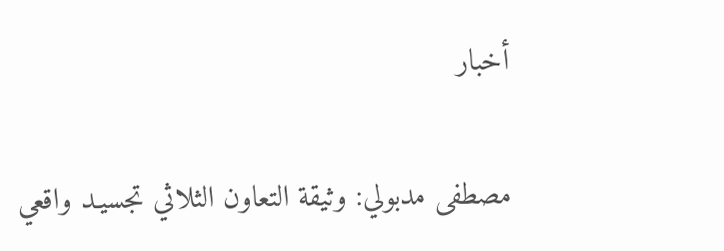أخبار

مصطفى مدبولي: وثيقة التعاون الثلاثي تجسيـد واقعي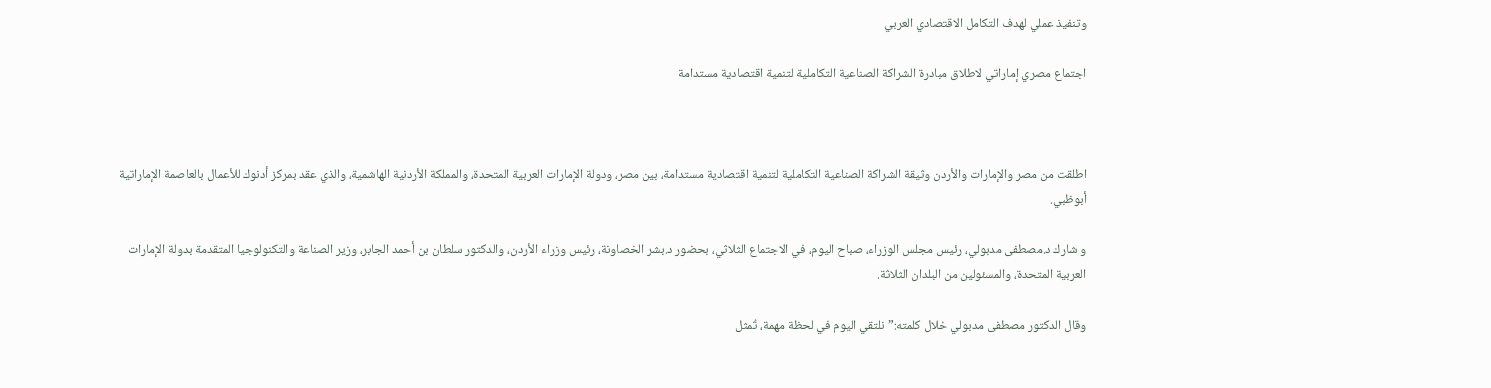وتنفيذ عملي لهدف التكامل الاقتصادي العربي

اجتماع مصري إماراتي لاطلاق مبادرة الشراكة الصناعية التكاملية لتنمية اقتصادية مستدامة



اطلقت من مصر والإمارات والأردن وثيقة الشراكة الصناعية التكاملية لتنمية اقتصادية مستدامة، بين مصر، ودولة الإمارات العربية المتحدة، والمملكة الأردنية الهاشمية، والذي عقد بمركز أدنوك للأعمال بالعاصمة الإماراتية أبوظبي.

و شارك د.مصطفى مدبولي، رئيس مجلس الوزراء، صباح اليوم، في الاجتماع الثلاثي، بحضور د.بشر الخصاونة، رئيس وزراء الأردن، والدكتور سلطان بن أحمد الجابر، وزير الصناعة والتكنولوجيا المتقدمة بدولة الإمارات العربية المتحدة، والمسئولين من البلدان الثلاثة.

وقال الدكتور مصطفى مدبولي خلال كلمته:” نلتقي اليوم في لحظة مهمة، تُمثل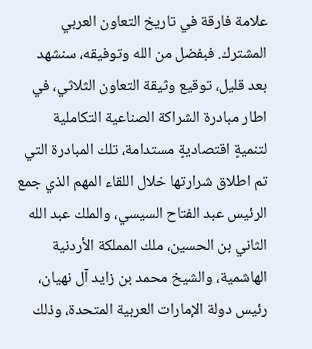علامة فارقة في تاريخ التعاون العربي المشترك. فبفضل من الله وتوفيقه، سنشهد بعد قليل، توقيع وثيقة التعاون الثلاثي، في اطار مبادرة الشراكة الصناعية التكاملية لتنميةٍ اقتصاديةٍ مستدامة، تلك المبادرة التي تم اطلاق شرارتها خلال اللقاء المهم الذي جمع الرئيس عبد الفتاح السيسي، والملك عبد الله الثاني بن الحسين، ملك المملكة الأردنية الهاشمية، والشيخ محمد بن زايد آل نهيان، رئيس دولة الإمارات العربية المتحدة، وذلك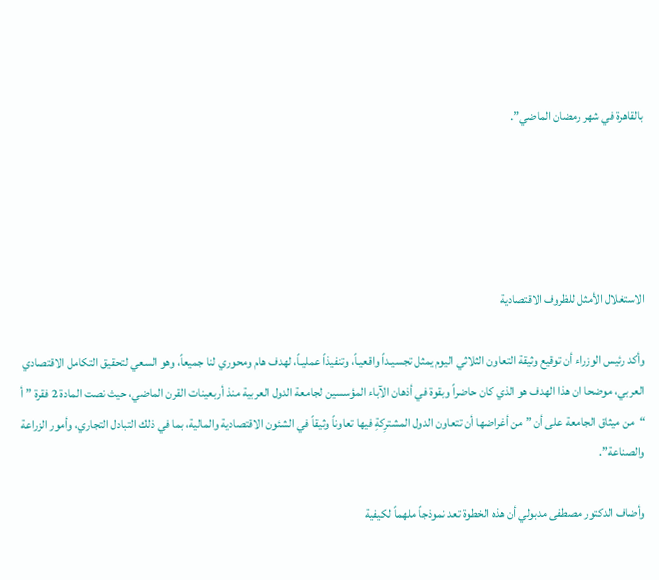بالقاهرة في شهر رمضان الماضي”.





الاستغلال الأمثل للظروف الاقتصادية

وأكد رئيس الوزراء أن توقيع وثيقة التعاون الثلاثي اليوم يمثل تجسيـداً واقعيـاً، وتنفيذاً عمليـاً، لهدف هام ومحوري لنا جميعاً، وهو السعي لتحقيق التكامل الاقتصادي العربي، موضحا ان هذا الهدف هو الذي كان حاضراً وبقوة في أذهان الآباء المؤسسين لجامعة الدول العربية منذ أربعينات القرن الماضي، حيث نصت المادة 2 فقرة ” أ “من ميثاق الجامعة على أن ” من أغراضها أن تتعاون الدول المشترِكةِ فيها تعاوناً وثيقاً في الشئون الاقتصادية والمالية، بما في ذلك التبادل التجاري، وأمور الزراعة والصناعة”.

وأضاف الدكتور مصطفى مدبولي أن هذه الخطوة تعد نموذجاً ملهماً لكيفية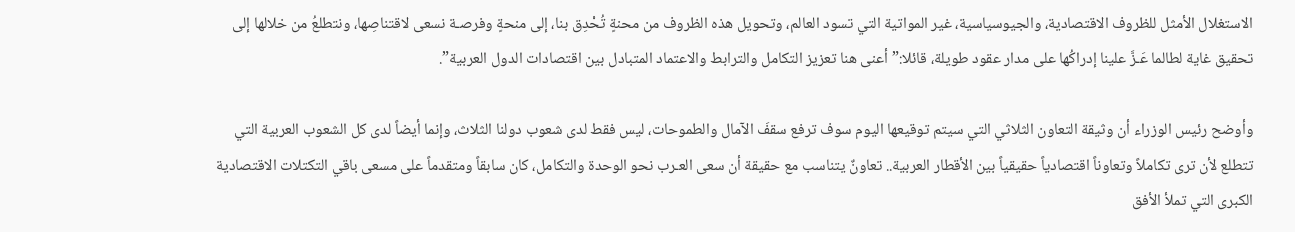الاستغلال الأمثل للظروف الاقتصادية، والجيوسياسية، غير المواتية التي تسود العالم، وتحويل هذه الظروف من محنةٍ تُحْدِق بنا، إلى منحةٍ وفرصـة نسعى لاقتناصِها، ونتطلعُ من خلالها إلى تحقيق غاية لطالما عَـزَّ علينا إدراكُها على مدار عقود طويلة، قائلا:”أعنى هنا تعزيز التكامل والترابط والاعتماد المتبادل بين اقتصادات الدول العربية”.

وأوضح رئيس الوزراء أن وثيقة التعاون الثلاثي التي سيتم توقيعها اليوم سوف ترفع سقفَ الآمال والطموحات، ليس فقط لدى شعوب دولنا الثلاث، وإنما أيضاً لدى كل الشعوب العربية التي تتطلع لأن ترى تكاملاً وتعاوناً اقتصادياً حقيقياً بين الأقطار العربية.. تعاونٌ يتناسب مع حقيقة أن سعى العـرب نحو الوحدة والتكامل، كان سابقاً ومتقدماً على مسعى باقي التكتلات الاقتصادية الكبرى التي تملأ الأفق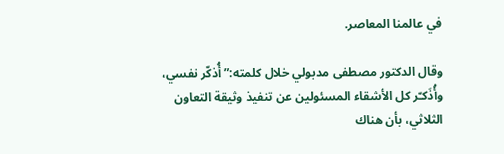في عالمنا المعاصر.

وقال الدكتور مصطفى مدبولي خلال كلمته:” أُذكّر نفسي، وأُذَكـّر كل الأشقاء المسئولين عن تنفيذ وثيقة التعاون الثلاثي، بأن هناك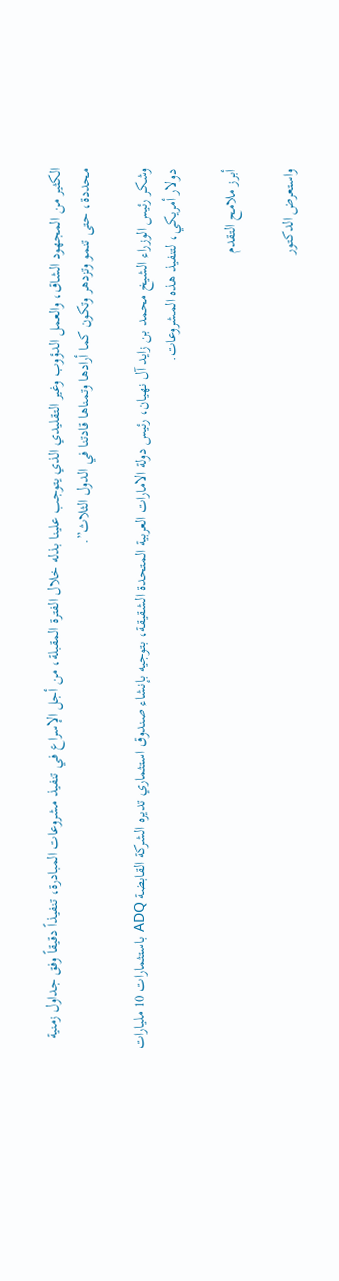الكثير من المجهود الشاق، والعمل الدؤوب وغير التقليدي الذي يتوجب علينا بذله خلال الفترة المقبلة، من أجل الإسراع في تنفيذ مشروعات المبادرة، تنفيذاً دقيقاً وفق جداول زمنية محددة، حتى تنمو وتزدهر وتكون كما أرادها وتمناها قادتنا في الدول الثلاث”.

وشكر رئيس الوزراء الشيخ محمد بن زايد آل نهيان، رئيس دولة الامارات العربية المتحدة الشقيقة، بتوجيه بإنشاء صندوق استثماري تديره الشركة القابضة ADQ باستثمارات 10 مليارات دولار أمريكي، لتنفيذ هذه المشروعات.

أبرز ملامح التقدم

واستعرض الدكتور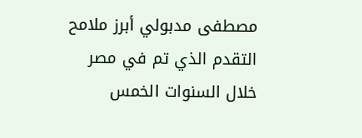مصطفى مدبولي أبرز ملامح التقدم الذي تم في مصر خلال السنوات الخمس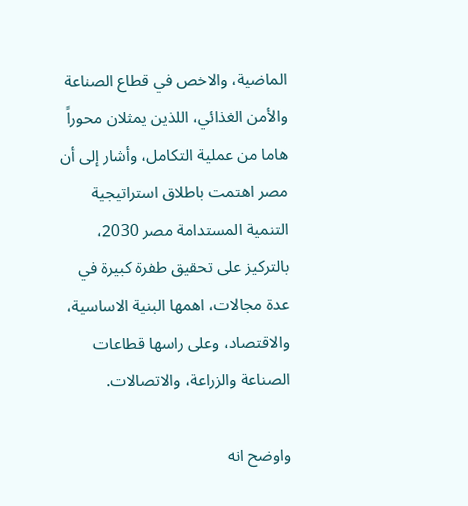الماضية، والاخص في قطاع الصناعة والأمن الغذائي، اللذين يمثلان محوراً هاما من عملية التكامل، وأشار إلى أن مصر اهتمت باطلاق استراتيجية التنمية المستدامة مصر 2030، بالتركيز على تحقيق طفرة كبيرة في عدة مجالات، اهمها البنية الاساسية، والاقتصاد، وعلى راسها قطاعات الصناعة والزراعة، والاتصالات.

واوضح انه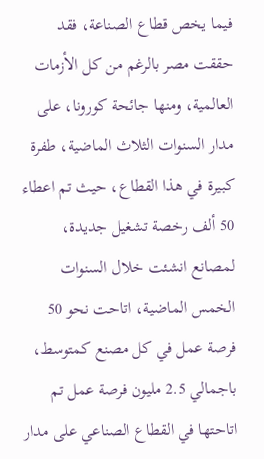فيما يخص قطاع الصناعة، فقد حققت مصر بالرغم من كل الأزمات العالمية، ومنها جائحة كورونا، على مدار السنوات الثلاث الماضية، طفرة كبيرة في هذا القطاع، حيث تم اعطاء 50 ألف رخصة تشغيل جديدة، لمصانع انشئت خلال السنوات الخمس الماضية، اتاحت نحو 50 فرصة عمل في كل مصنع كمتوسط، باجمالي 2.5 مليون فرصة عمل تم اتاحتها في القطاع الصناعي على مدار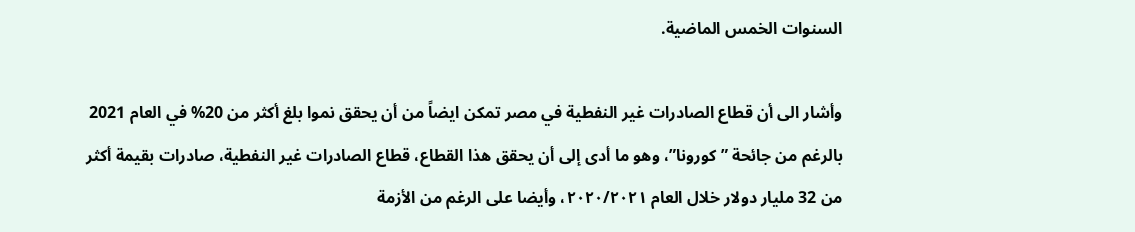السنوات الخمس الماضية.

وأشار الى أن قطاع الصادرات غير النفطية في مصر تمكن ايضاً من أن يحقق نموا بلغ أكثر من 20% في العام 2021 بالرغم من جائحة ” كورونا”، وهو ما أدى إلى أن يحقق هذا القطاع، قطاع الصادرات غير النفطية، صادرات بقيمة أكثر من 32 مليار دولار خلال العام ٢٠٢٠/٢٠٢١، وأيضا على الرغم من الأزمة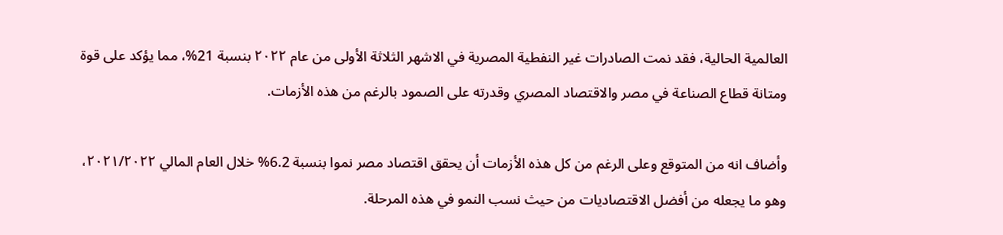العالمية الحالية، فقد نمت الصادرات غير النفطية المصرية في الاشهر الثلاثة الأولى من عام ٢٠٢٢ بنسبة 21%، مما يؤكد على قوة ومتانة قطاع الصناعة في مصر والاقتصاد المصري وقدرته على الصمود بالرغم من هذه الأزمات.

وأضاف انه من المتوقع وعلى الرغم من كل هذه الأزمات أن يحقق اقتصاد مصر نموا بنسبة 6.2% خلال العام المالي ٢٠٢١/٢٠٢٢، وهو ما يجعله من أفضل الاقتصاديات من حيث نسب النمو في هذه المرحلة.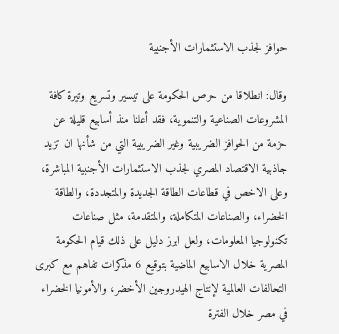حوافز لجذب الاستثمارات الأجنبية

وقال: انطلاقا من حرص الحكومة على تيسير وتسريع وتيرة كافة المشروعات الصناعية والتنموية، فقد أعلنا منذ أسابيع قليلة عن حزمة من الحوافز الضريبية وغير الضريبية التي من شأنها ان تزيد جاذبية الاقتصاد المصري لجذب الاستثمارات الأجنبية المباشرة، وعلى الاخص في قطاعات الطاقة الجديدة والمتجددة، والطاقة الخضراء، والصناعات المتكاملة، والمتقدمة، مثل صناعات تكنولوجيا المعلومات، ولعل ابرز دليل على ذلك قيام الحكومة المصرية خلال الاسابيع الماضية بتوقيع 6 مذكرات تفاهم مع كبرى التحالفات العالمية لإنتاج الهيدروجين الأخضر، والأمونيا الخضراء في مصر خلال الفترة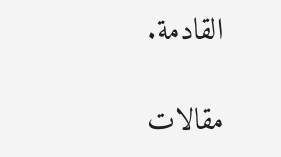القادمة.

مقالات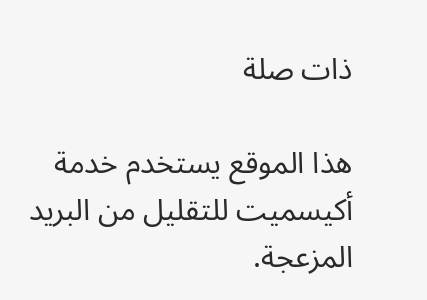ذات صلة

هذا الموقع يستخدم خدمة أكيسميت للتقليل من البريد المزعجة.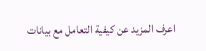اعرف المزيد عن كيفية التعامل مع بيانات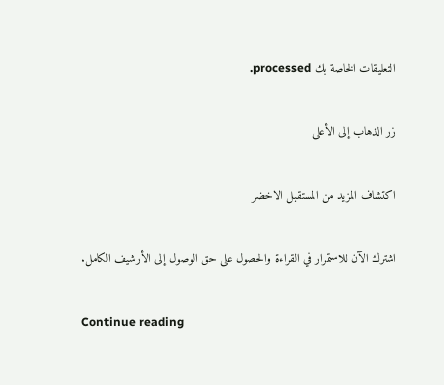التعليقات الخاصة بك processed.

زر الذهاب إلى الأعلى

اكتشاف المزيد من المستقبل الاخضر

اشترك الآن للاستمرار في القراءة والحصول على حق الوصول إلى الأرشيف الكامل.

Continue reading